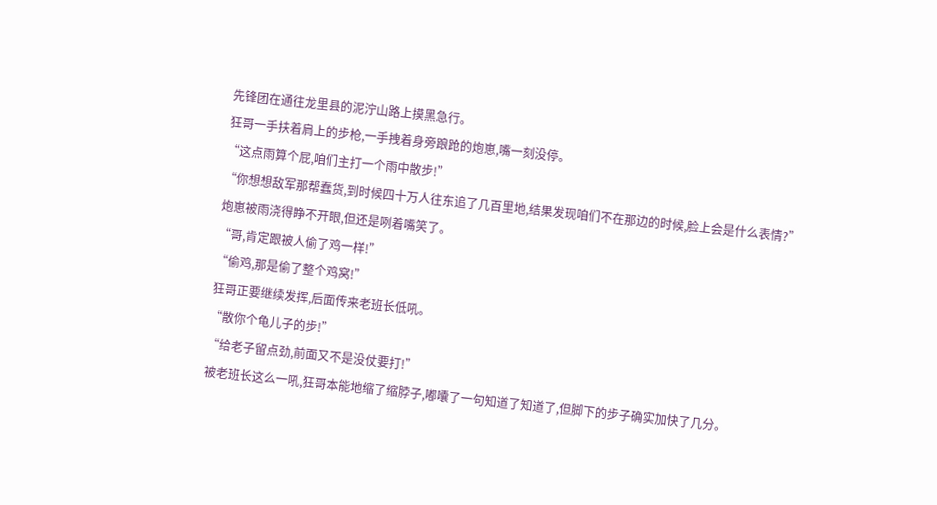先锋团在通往龙里县的泥泞山路上摸黑急行。
狂哥一手扶着肩上的步枪,一手拽着身旁踉跄的炮崽,嘴一刻没停。
“这点雨算个屁,咱们主打一个雨中散步!”
“你想想敌军那帮蠢货,到时候四十万人往东追了几百里地,结果发现咱们不在那边的时候,脸上会是什么表情?”
炮崽被雨浇得睁不开眼,但还是咧着嘴笑了。
“哥,肯定跟被人偷了鸡一样!”
“偷鸡,那是偷了整个鸡窝!”
狂哥正要继续发挥,后面传来老班长低吼。
“散你个龟儿子的步!”
“给老子留点劲,前面又不是没仗要打!”
被老班长这么一吼,狂哥本能地缩了缩脖子,嘟囔了一句知道了知道了,但脚下的步子确实加快了几分。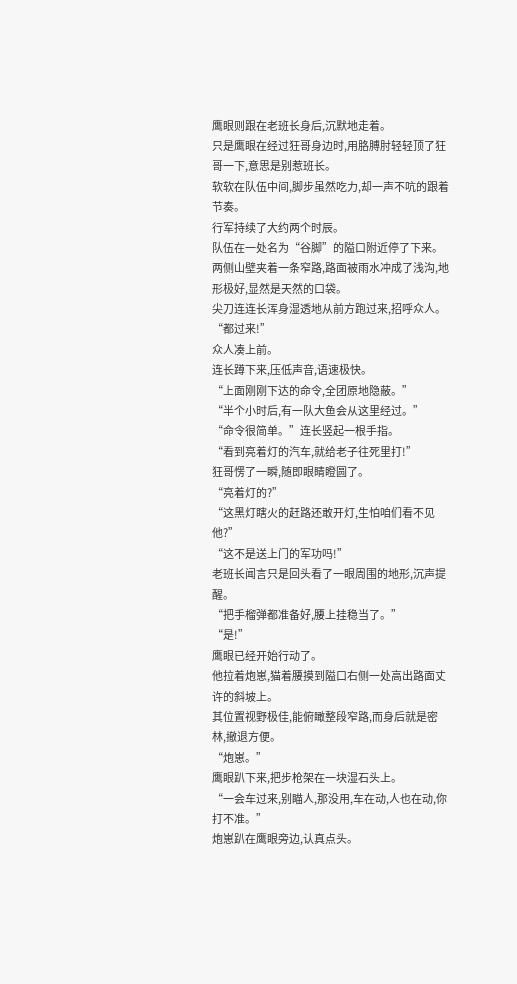鹰眼则跟在老班长身后,沉默地走着。
只是鹰眼在经过狂哥身边时,用胳膊肘轻轻顶了狂哥一下,意思是别惹班长。
软软在队伍中间,脚步虽然吃力,却一声不吭的跟着节奏。
行军持续了大约两个时辰。
队伍在一处名为“谷脚”的隘口附近停了下来。
两侧山壁夹着一条窄路,路面被雨水冲成了浅沟,地形极好,显然是天然的口袋。
尖刀连连长浑身湿透地从前方跑过来,招呼众人。
“都过来!”
众人凑上前。
连长蹲下来,压低声音,语速极快。
“上面刚刚下达的命令,全团原地隐蔽。”
“半个小时后,有一队大鱼会从这里经过。”
“命令很简单。”连长竖起一根手指。
“看到亮着灯的汽车,就给老子往死里打!”
狂哥愣了一瞬,随即眼睛瞪圆了。
“亮着灯的?”
“这黑灯瞎火的赶路还敢开灯,生怕咱们看不见他?”
“这不是送上门的军功吗!”
老班长闻言只是回头看了一眼周围的地形,沉声提醒。
“把手榴弹都准备好,腰上挂稳当了。”
“是!”
鹰眼已经开始行动了。
他拉着炮崽,猫着腰摸到隘口右侧一处高出路面丈许的斜坡上。
其位置视野极佳,能俯瞰整段窄路,而身后就是密林,撤退方便。
“炮崽。”
鹰眼趴下来,把步枪架在一块湿石头上。
“一会车过来,别瞄人,那没用,车在动,人也在动,你打不准。”
炮崽趴在鹰眼旁边,认真点头。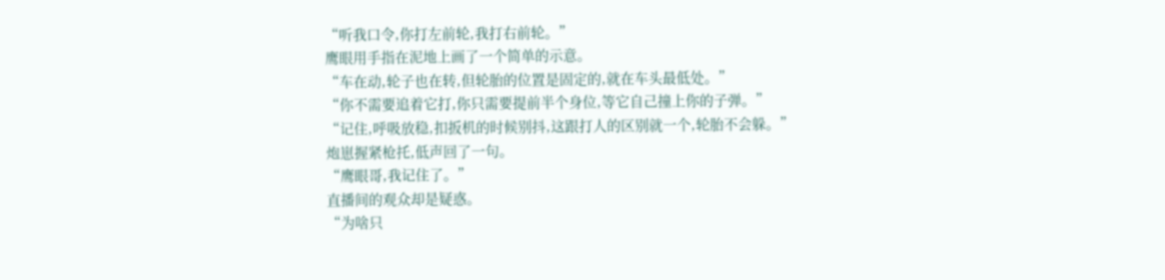“听我口令,你打左前轮,我打右前轮。”
鹰眼用手指在泥地上画了一个简单的示意。
“车在动,轮子也在转,但轮胎的位置是固定的,就在车头最低处。”
“你不需要追着它打,你只需要提前半个身位,等它自己撞上你的子弹。”
“记住,呼吸放稳,扣扳机的时候别抖,这跟打人的区别就一个,轮胎不会躲。”
炮崽握紧枪托,低声回了一句。
“鹰眼哥,我记住了。”
直播间的观众却是疑惑。
“为啥只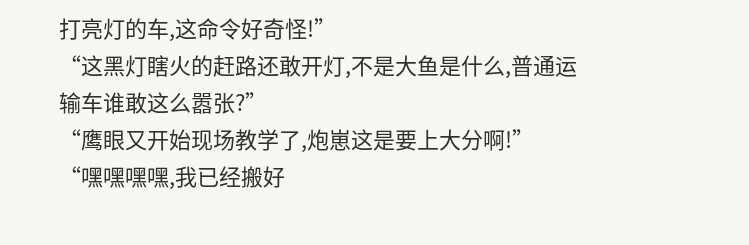打亮灯的车,这命令好奇怪!”
“这黑灯瞎火的赶路还敢开灯,不是大鱼是什么,普通运输车谁敢这么嚣张?”
“鹰眼又开始现场教学了,炮崽这是要上大分啊!”
“嘿嘿嘿嘿,我已经搬好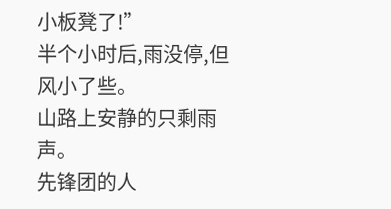小板凳了!”
半个小时后,雨没停,但风小了些。
山路上安静的只剩雨声。
先锋团的人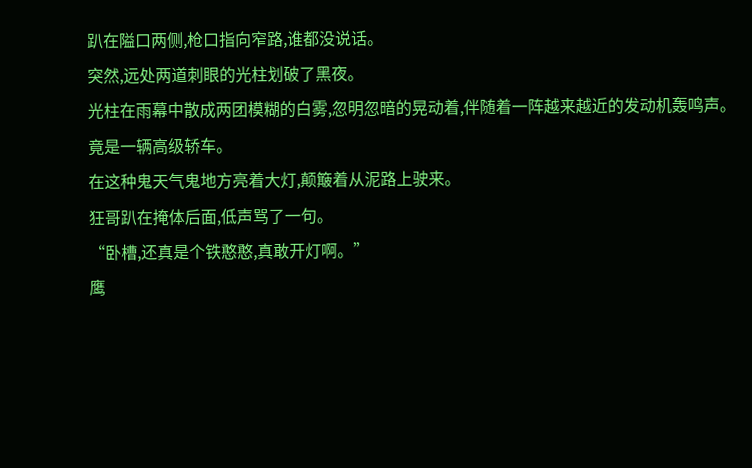趴在隘口两侧,枪口指向窄路,谁都没说话。
突然,远处两道刺眼的光柱划破了黑夜。
光柱在雨幕中散成两团模糊的白雾,忽明忽暗的晃动着,伴随着一阵越来越近的发动机轰鸣声。
竟是一辆高级轿车。
在这种鬼天气鬼地方亮着大灯,颠簸着从泥路上驶来。
狂哥趴在掩体后面,低声骂了一句。
“卧槽,还真是个铁憨憨,真敢开灯啊。”
鹰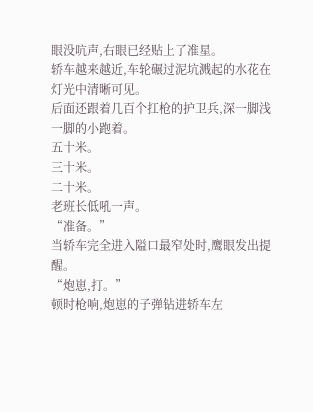眼没吭声,右眼已经贴上了准星。
轿车越来越近,车轮碾过泥坑溅起的水花在灯光中清晰可见。
后面还跟着几百个扛枪的护卫兵,深一脚浅一脚的小跑着。
五十米。
三十米。
二十米。
老班长低吼一声。
“准备。”
当轿车完全进入隘口最窄处时,鹰眼发出提醒。
“炮崽,打。”
顿时枪响,炮崽的子弹钻进轿车左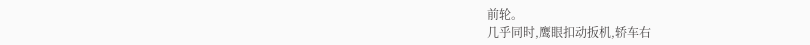前轮。
几乎同时,鹰眼扣动扳机,轿车右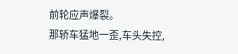前轮应声爆裂。
那轿车猛地一歪,车头失控,